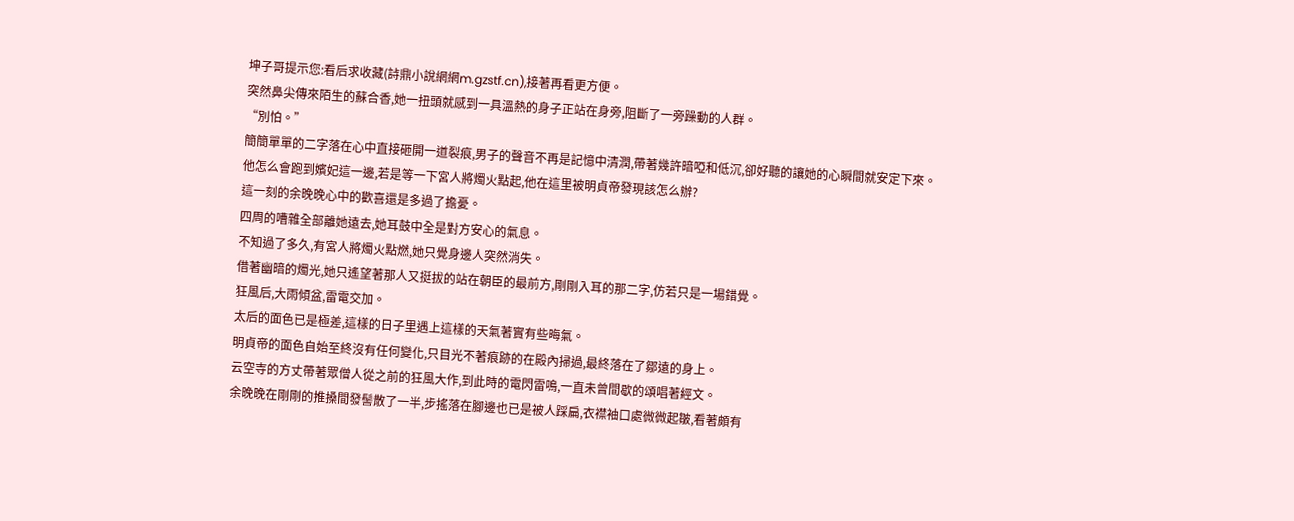坤子哥提示您:看后求收藏(詩鼎小說網網m.gzstf.cn),接著再看更方便。
突然鼻尖傳來陌生的蘇合香,她一扭頭就感到一具溫熱的身子正站在身旁,阻斷了一旁躁動的人群。
“別怕。”
簡簡單單的二字落在心中直接砸開一道裂痕,男子的聲音不再是記憶中清潤,帶著幾許暗啞和低沉,卻好聽的讓她的心瞬間就安定下來。
他怎么會跑到嬪妃這一邊,若是等一下宮人將燭火點起,他在這里被明貞帝發現該怎么辦?
這一刻的余晚晚心中的歡喜還是多過了擔憂。
四周的嘈雜全部離她遠去,她耳鼓中全是對方安心的氣息。
不知過了多久,有宮人將燭火點燃,她只覺身邊人突然消失。
借著幽暗的燭光,她只遙望著那人又挺拔的站在朝臣的最前方,剛剛入耳的那二字,仿若只是一場錯覺。
狂風后,大雨傾盆,雷電交加。
太后的面色已是極差,這樣的日子里遇上這樣的天氣著實有些晦氣。
明貞帝的面色自始至終沒有任何變化,只目光不著痕跡的在殿內掃過,最終落在了鄒遠的身上。
云空寺的方丈帶著眾僧人從之前的狂風大作,到此時的電閃雷鳴,一直未曾間歇的頌唱著經文。
余晚晚在剛剛的推搡間發髻散了一半,步搖落在腳邊也已是被人踩扁,衣襟袖口處微微起皺,看著頗有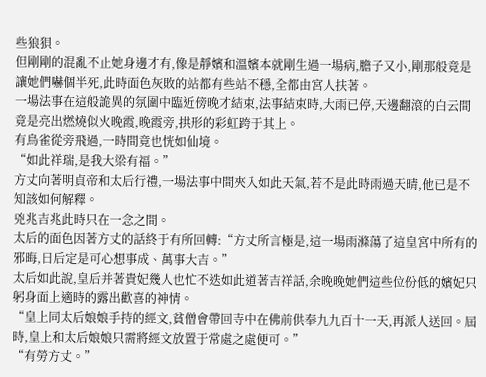些狼狽。
但剛剛的混亂不止她身邊才有,像是靜嬪和溫嬪本就剛生過一場病,膽子又小,剛那般竟是讓她們嚇個半死,此時面色灰敗的站都有些站不穩,全都由宮人扶著。
一場法事在這般詭異的氛圍中臨近傍晚才結束,法事結束時,大雨已停,天邊翻滾的白云間竟是亮出燃燒似火晚霞,晚霞旁,拱形的彩虹跨于其上。
有鳥雀從旁飛過,一時間竟也恍如仙境。
“如此祥瑞,是我大梁有福。”
方丈向著明貞帝和太后行禮,一場法事中間夾入如此天氣,若不是此時雨過天晴,他已是不知該如何解釋。
兇兆吉兆此時只在一念之間。
太后的面色因著方丈的話終于有所回轉:“方丈所言極是,這一場雨滌蕩了這皇宮中所有的邪晦,日后定是可心想事成、萬事大吉。”
太后如此說,皇后并著貴妃幾人也忙不迭如此道著吉祥話,余晚晚她們這些位份低的嬪妃只躬身面上適時的露出歡喜的神情。
“皇上同太后娘娘手持的經文,貧僧會帶回寺中在佛前供奉九九百十一天,再派人送回。屆時,皇上和太后娘娘只需將經文放置于常處之處便可。”
“有勞方丈。”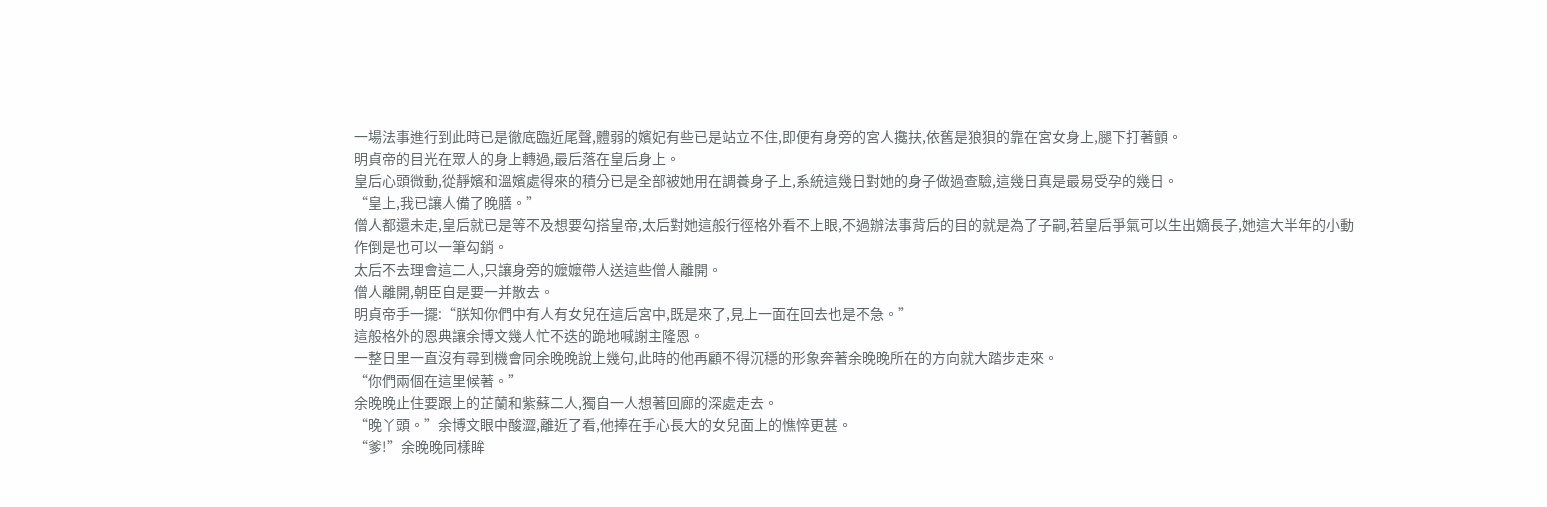一場法事進行到此時已是徹底臨近尾聲,體弱的嬪妃有些已是站立不住,即便有身旁的宮人攙扶,依舊是狼狽的靠在宮女身上,腿下打著顫。
明貞帝的目光在眾人的身上轉過,最后落在皇后身上。
皇后心頭微動,從靜嬪和溫嬪處得來的積分已是全部被她用在調養身子上,系統這幾日對她的身子做過查驗,這幾日真是最易受孕的幾日。
“皇上,我已讓人備了晚膳。”
僧人都還未走,皇后就已是等不及想要勾搭皇帝,太后對她這般行徑格外看不上眼,不過辦法事背后的目的就是為了子嗣,若皇后爭氣可以生出嫡長子,她這大半年的小動作倒是也可以一筆勾銷。
太后不去理會這二人,只讓身旁的嬤嬤帶人送這些僧人離開。
僧人離開,朝臣自是要一并散去。
明貞帝手一擺:“朕知你們中有人有女兒在這后宮中,既是來了,見上一面在回去也是不急。”
這般格外的恩典讓余博文幾人忙不迭的跪地喊謝主隆恩。
一整日里一直沒有尋到機會同余晚晚說上幾句,此時的他再顧不得沉穩的形象奔著余晚晚所在的方向就大踏步走來。
“你們兩個在這里候著。”
余晚晚止住要跟上的芷蘭和紫蘇二人,獨自一人想著回廊的深處走去。
“晚丫頭。”余博文眼中酸澀,離近了看,他捧在手心長大的女兒面上的憔悴更甚。
“爹!”余晚晚同樣眸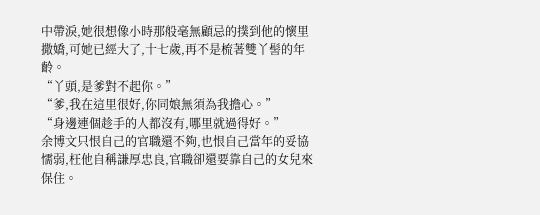中帶淚,她很想像小時那般毫無顧忌的撲到他的懷里撒嬌,可她已經大了,十七歲,再不是梳著雙丫髻的年齡。
“丫頭,是爹對不起你。”
“爹,我在這里很好,你同娘無須為我擔心。”
“身邊連個趁手的人都沒有,哪里就過得好。”
余博文只恨自己的官職還不夠,也恨自己當年的妥協懦弱,枉他自稱謙厚忠良,官職卻還要靠自己的女兒來保住。